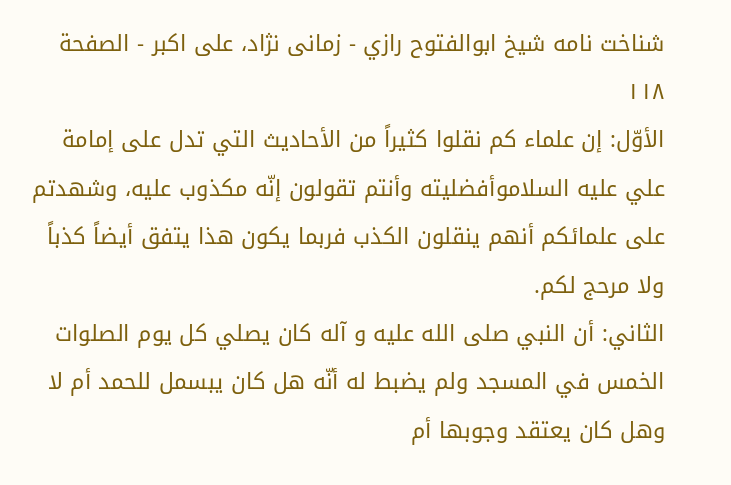شناخت نامه شيخ ابوالفتوح رازي - زمانی نژاد، علی اکبر - الصفحة ١١٨
الأوّل: إن علماء كم نقلوا كثيراً من الأحاديث التي تدل على إمامة علي عليه السلاموأفضليته وأنتم تقولون إنّه مكذوب عليه، وشهدتم على علمائكم أنهم ينقلون الكذب فربما يكون هذا يتفق أيضاً كذباً ولا مرحج لكم.
الثاني: أن النبي صلى الله عليه و آله كان يصلي كل يوم الصلوات الخمس في المسجد ولم يضبط له أنّه هل كان يبسمل للحمد أم لا وهل كان يعتقد وجوبها أم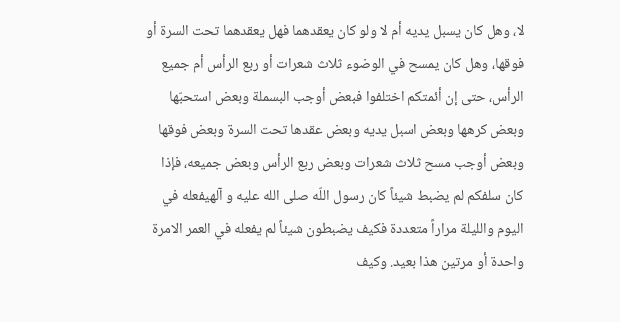لا، وهل كان يسبل يديه أم لا ولو كان يعقدهما فهل يعقدهما تحت السرة أو فوقها، وهل كان يمسح في الوضوء ثلاث شعرات أو ربع الرأس أم جميع الرأس، حتى إن أئمتكم اختلفوا فبعض أوجب البسملة وبعض استحبّها وبعض كرهها وبعض اسبل يديه وبعض عقدها تحت السرة وبعض فوقها وبعض أوجب مسح ثلاث شعرات وبعض ربع الرأس وبعض جميعه، فإذا كان سلفكم لم يضبط شيئاً كان رسول اللّه صلى الله عليه و آلهيفعله في اليوم والليلة مراراً متعددة فكيف يضبطون شيئاً لم يفعله في العمر الامرة واحدة أو مرتين هذا بعيد. وكيف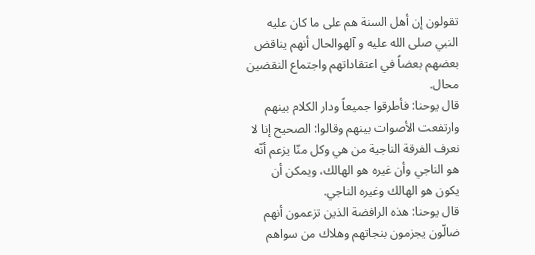تقولون إن أهل السنة هم على ما كان عليه النبي صلى الله عليه و آلهوالحال أنهم يناقض بعضهم بعضاً في اعتقاداتهم واجتماع النقضين محال.
قال يوحنا: فأطرقوا جميعاً ودار الكلام بينهم وارتفعت الأصوات بينهم وقالوا: الصحيح إنا لا نعرف الفرقة الناجية من هي وكل منّا يزعم أنّه هو الناجي وأن غيره هو الهالك، ويمكن أن يكون هو الهالك وغيره الناجي.
قال يوحنا: هذه الرافضة الذين تزعمون أنهم ضالّون يجزمون بنجاتهم وهلاك من سواهم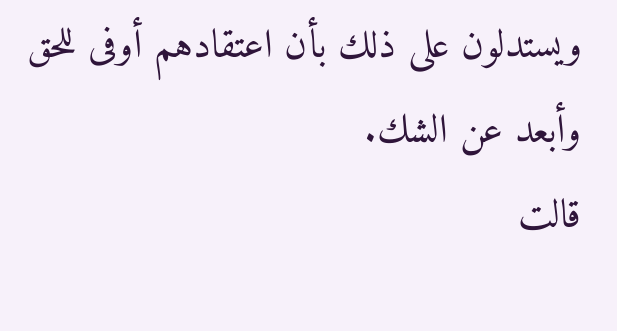ويستدلون على ذلك بأن اعتقادهم أوفى للحق وأبعد عن الشك.
قالت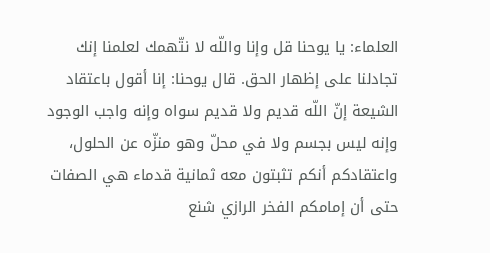العلماء: يا يوحنا قل وإنا واللّه لا نتّهمك لعلمنا إنك تجادلنا على إظهار الحق. قال يوحنا: إنا أقول باعتقاد الشيعة إنّ اللّه قديم ولا قديم سواه وإنه واجب الوجود وإنه ليس بجسم ولا في محلّ وهو منزّه عن الحلول، واعتقادكم أنكم تثبتون معه ثمانية قدماء هي الصفات حتى أن إمامكم الفخر الرازي شنع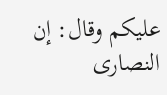عليكم وقال: إن النصارى